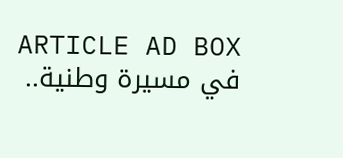ARTICLE AD BOX
في مسيرة وطنية..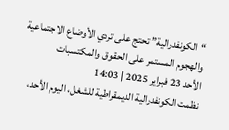“الكونفدرالية” تحتج على تردي الأوضاع الاجتماعية والهجوم المستمر على الحقوق والمكتسبات
الأحد 23 فبراير 2025 | 14:03
نظمت الكونفدرالية الديمقراطية للشغل، اليوم الأحد،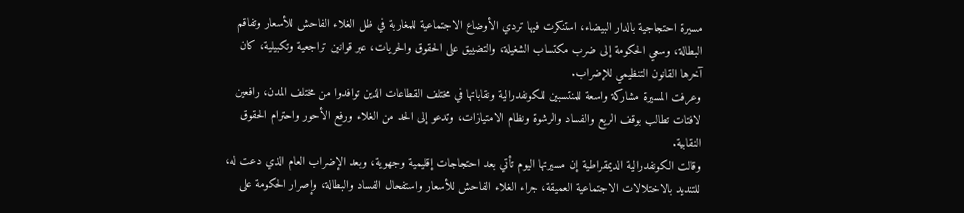مسيرة احتجاجية بالدار البيضاء، استنكرت فيها تردي الأوضاع الاجتماعية للمغاربة في ظل الغلاء الفاحش للأسعار وتفاقم البطالة، وسعي الحكومة إلى ضرب مكتساب الشغيلة، والتضييق على الحقوق والحريات، عبر قوانين تراجعية وتكبيلية، كان آخرها القانون التنظيمي للإضراب.
وعرفت المسيرة مشاركة واسعة للمنتسبين للكونفدرالية ونقاباتها في مختلف القطاعات الذين توافدوا من مختلف المدن، رافعين لافتات تطالب بوقف الريع والفساد والرشوة ونظام الامتيازات، وتدعو إلى الحد من الغلاء ورفع الأحور واحترام الحقوق النقابية.
وقالت الكونفدرالية الديمقراطية إن مسيرتها اليوم تأتي بعد احتجاجات إقليمية وجهوية، وبعد الإضراب العام الذي دعت له، للتنديد بالاختلالات الاجتماعية العميقة، جراء الغلاء الفاحش للأسعار واستفحال الفساد والبطالة، وإصرار الحكومة على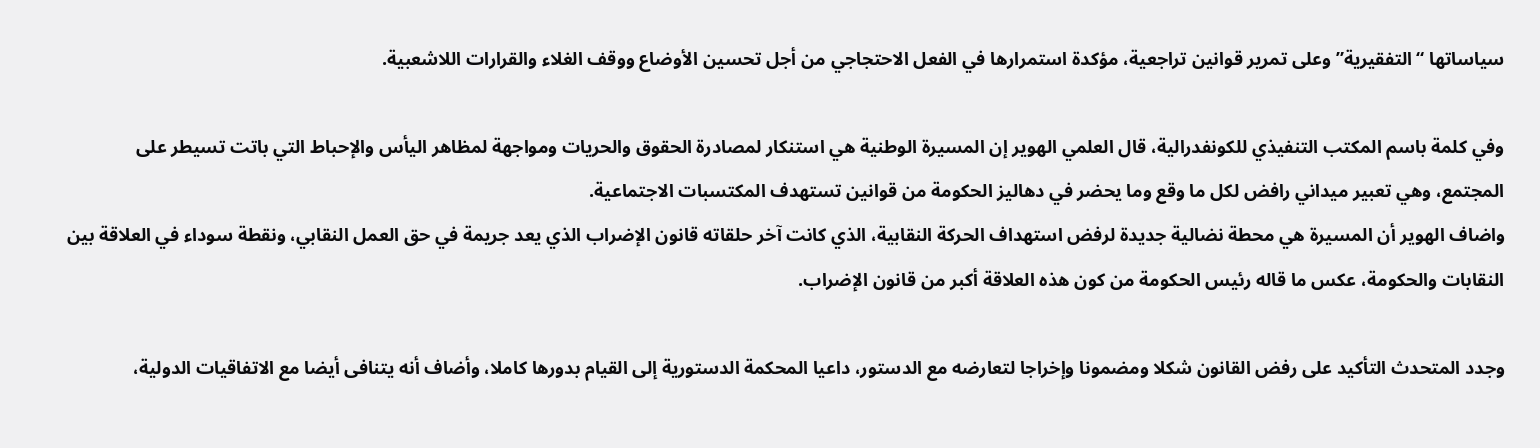سياساتها “التفقيرية” وعلى تمرير قوانين تراجعية، مؤكدة استمرارها في الفعل الاحتجاجي من أجل تحسين الأوضاع ووقف الغلاء والقرارات اللاشعبية.

وفي كلمة باسم المكتب التنفيذي للكونفدرالية، قال العلمي الهوير إن المسيرة الوطنية هي استنكار لمصادرة الحقوق والحريات ومواجهة لمظاهر اليأس والإحباط التي باتت تسيطر على المجتمع، وهي تعبير ميداني رافض لكل ما وقع وما يحضر في دهاليز الحكومة من قوانين تستهدف المكتسبات الاجتماعية.
واضاف الهوير أن المسيرة هي محطة نضالية جديدة لرفض استهداف الحركة النقابية، الذي كانت آخر حلقاته قانون الإضراب الذي يعد جريمة في حق العمل النقابي، ونقطة سوداء في العلاقة بين النقابات والحكومة، عكس ما قاله رئيس الحكومة من كون هذه العلاقة أكبر من قانون الإضراب.

وجدد المتحدث التأكيد على رفض القانون شكلا ومضمونا وإخراجا لتعارضه مع الدستور، داعيا المحكمة الدستورية إلى القيام بدورها كاملا، وأضاف أنه يتنافى أيضا مع الاتفاقيات الدولية،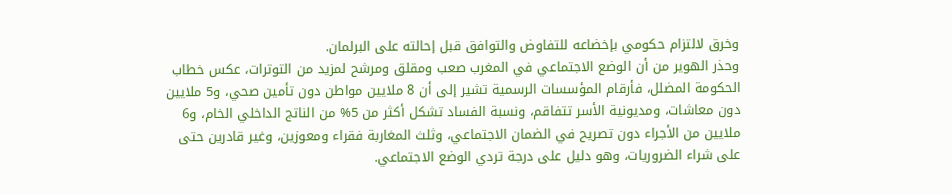وخرق لالتزام حكومي بإخضاعه للتفاوض والتوافق قبل إحالته على البرلمان.
وحذر الهوير من أن الوضع الاجتماعي في المغرب صعب ومقلق ومرشح لمزيد من التوترات، عكس خطاب الحكومة المضلل، فأرقام المؤسسات الرسمية تشير إلى أن 8 ملايين مواطن دون تأمين صحي، و5 ملايين دون معاشات، ومديونية الأسر تتفاقم، ونسبة الفساد تشكل أكثر من 5% من الناتج الداخلي الخام، و6 ملايين من الأجراء دون تصريح في الضمان الاجتماعي، وثلث المغاربة فقراء ومعوزين، وغير قادرين حتى على شراء الضروريات، وهو دليل على درجة تردي الوضع الاجتماعي.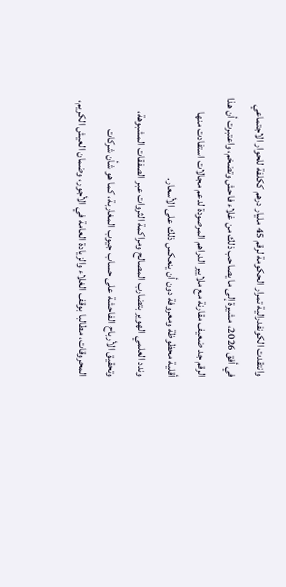وانتقدت الكونفدرالية تمرار الحكومة لرقم 45 مليار درهم ككلفة للحوار الاجتماعي في أفق 2026، مشيرة إلى ما يصاحب ذلك من غلاء فاحش وتضخم، واعتبرت أن هذا الرقم جد ضعيف مقارنة مع ملايير الدراهم المرصودة لدعم مجالات استفادت منها أقلية محظوظة ومعروفة دون أن ينعكس ذلك على الأسعار.
وندد العلمي الهوير بتضارب المصالح ومراكمة الثروات عبر الصفقات المشبوهة، وتحقيق الأرباح الفاحشة على حساب جيوب المغاربة، كما هو شأن شركات المحروقات، مطالبا بوقف الغلاء والزيادة العامة في الأجور، وضمان العيش الكريم،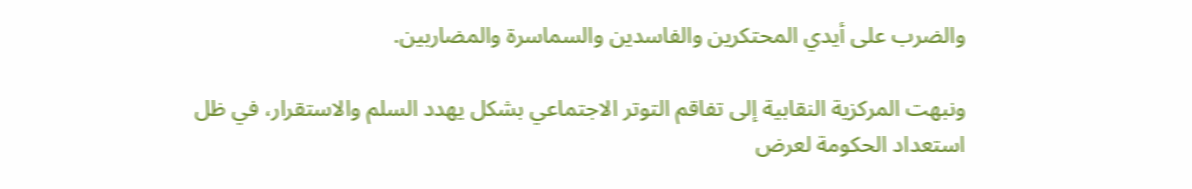والضرب على أيدي المحتكرين والفاسدين والسماسرة والمضاربين.

ونبهت المركزية النقابية إلى تفاقم التوتر الاجتماعي بشكل يهدد السلم والاستقرار، في ظل استعداد الحكومة لعرض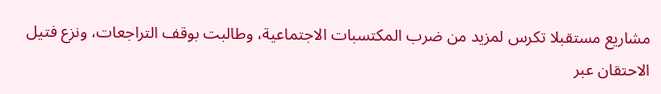مشاريع مستقبلا تكرس لمزيد من ضرب المكتسبات الاجتماعية، وطالبت بوقف التراجعات، ونزع فتيل الاحتقان عبر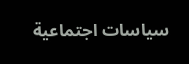سياسات اجتماعية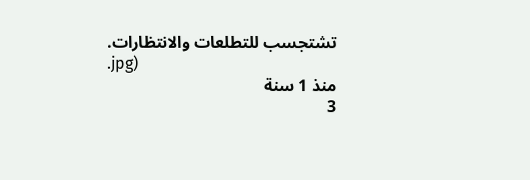تشتجسب للتطلعات والانتظارات.
.jpg)
منذ 1 سنة
3